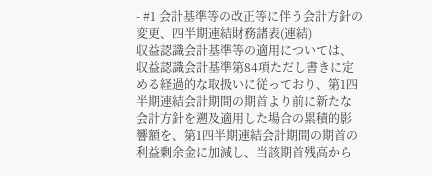- #1 会計基準等の改正等に伴う会計方針の変更、四半期連結財務諸表(連結)
収益認識会計基準等の適用については、収益認識会計基準第84項ただし書きに定める経過的な取扱いに従っており、第1四半期連結会計期間の期首より前に新たな会計方針を遡及適用した場合の累積的影響額を、第1四半期連結会計期間の期首の利益剰余金に加減し、当該期首残高から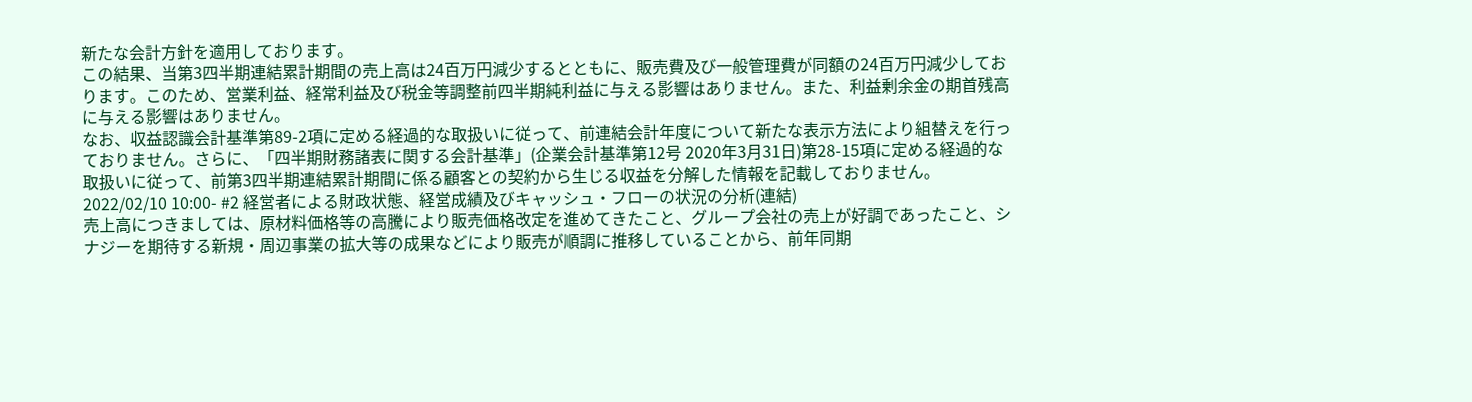新たな会計方針を適用しております。
この結果、当第3四半期連結累計期間の売上高は24百万円減少するとともに、販売費及び一般管理費が同額の24百万円減少しております。このため、営業利益、経常利益及び税金等調整前四半期純利益に与える影響はありません。また、利益剰余金の期首残高に与える影響はありません。
なお、収益認識会計基準第89-2項に定める経過的な取扱いに従って、前連結会計年度について新たな表示方法により組替えを行っておりません。さらに、「四半期財務諸表に関する会計基準」(企業会計基準第12号 2020年3月31日)第28-15項に定める経過的な取扱いに従って、前第3四半期連結累計期間に係る顧客との契約から生じる収益を分解した情報を記載しておりません。
2022/02/10 10:00- #2 経営者による財政状態、経営成績及びキャッシュ・フローの状況の分析(連結)
売上高につきましては、原材料価格等の高騰により販売価格改定を進めてきたこと、グループ会社の売上が好調であったこと、シナジーを期待する新規・周辺事業の拡大等の成果などにより販売が順調に推移していることから、前年同期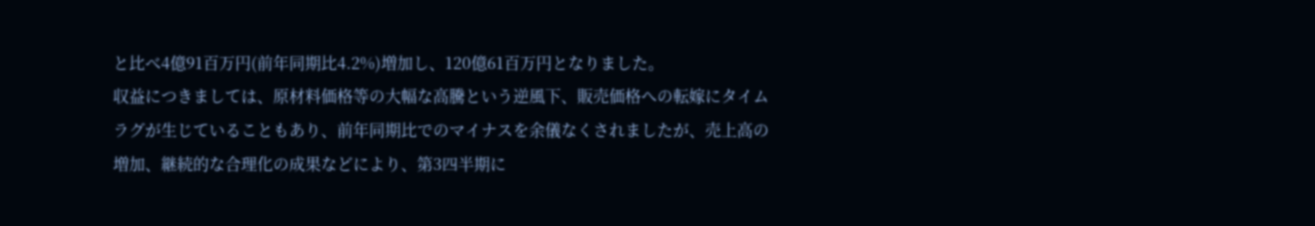と比べ4億91百万円(前年同期比4.2%)増加し、120億61百万円となりました。
収益につきましては、原材料価格等の大幅な高騰という逆風下、販売価格への転嫁にタイムラグが生じていることもあり、前年同期比でのマイナスを余儀なくされましたが、売上高の増加、継続的な合理化の成果などにより、第3四半期に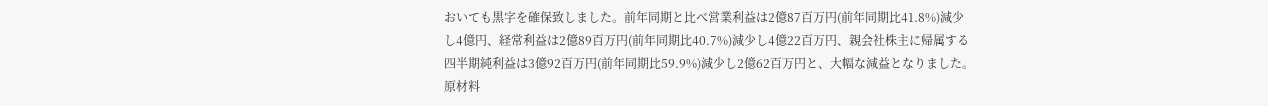おいても黒字を確保致しました。前年同期と比べ営業利益は2億87百万円(前年同期比41.8%)減少し4億円、経常利益は2億89百万円(前年同期比40.7%)減少し4億22百万円、親会社株主に帰属する四半期純利益は3億92百万円(前年同期比59.9%)減少し2億62百万円と、大幅な減益となりました。
原材料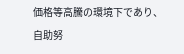価格等高騰の環境下であり、自助努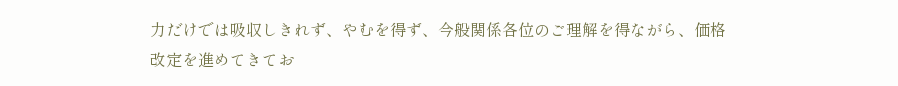力だけでは吸収しきれず、やむを得ず、今般関係各位のご理解を得ながら、価格改定を進めてきてお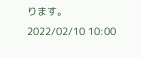ります。
2022/02/10 10:00